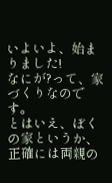いよいよ、始まりました!
なにが?って、家づくりなのです。
とはいえ、ぼくの家というか、正確には両親の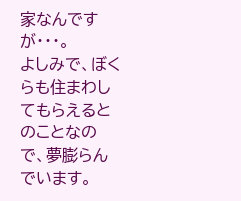家なんですが・・・。
よしみで、ぼくらも住まわしてもらえるとのことなので、夢膨らんでいます。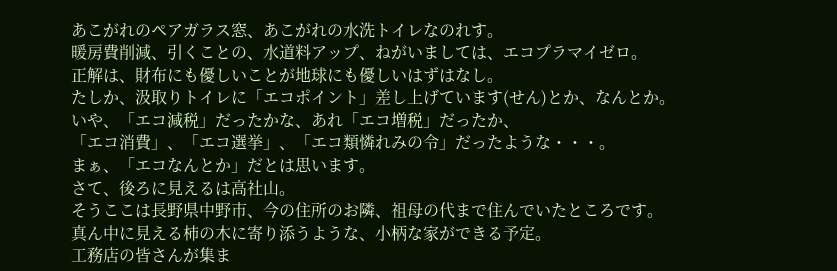あこがれのペアガラス窓、あこがれの水洗トイレなのれす。
暖房費削減、引くことの、水道料アップ、ねがいましては、エコプラマイゼロ。
正解は、財布にも優しいことが地球にも優しいはずはなし。
たしか、汲取りトイレに「エコポイント」差し上げています(せん)とか、なんとか。
いや、「エコ減税」だったかな、あれ「エコ増税」だったか、
「エコ消費」、「エコ選挙」、「エコ類憐れみの令」だったような・・・。
まぁ、「エコなんとか」だとは思います。
さて、後ろに見えるは高社山。
そうここは長野県中野市、今の住所のお隣、祖母の代まで住んでいたところです。
真ん中に見える柿の木に寄り添うような、小柄な家ができる予定。
工務店の皆さんが集ま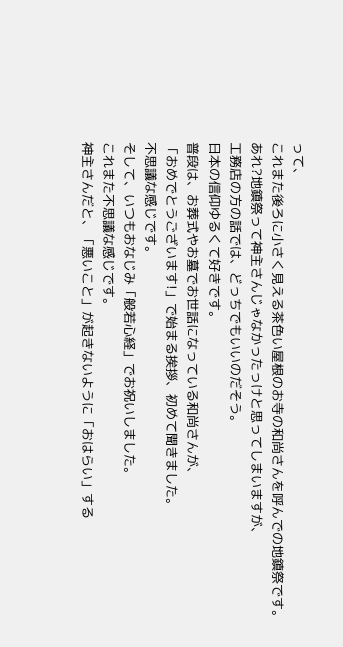って、
これまた後ろに小さく見える茶色い屋根のお寺の和尚さんを呼んでの地鎮祭です。
あれ?地鎮祭って神主さんじゃなかったっけと思ってしまいますが、
工務店の方の話では、どっちでもいいのだそう。
日本の信仰ゆるくて好きです。
普段は、お葬式やお墓でお世話になっている和尚さんが、
「おめでとうございます!」で始まる挨拶、初めて聞きました。
不思議な感じです。
そして、いつもおなじみ「般若心経」でお祝いしました。
これまた不思議な感じです。
神主さんだと、「悪いこと」が起きないように「おはらい」する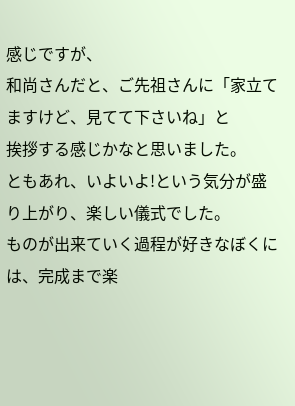感じですが、
和尚さんだと、ご先祖さんに「家立てますけど、見てて下さいね」と
挨拶する感じかなと思いました。
ともあれ、いよいよ!という気分が盛り上がり、楽しい儀式でした。
ものが出来ていく過程が好きなぼくには、完成まで楽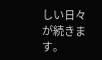しい日々が続きます。